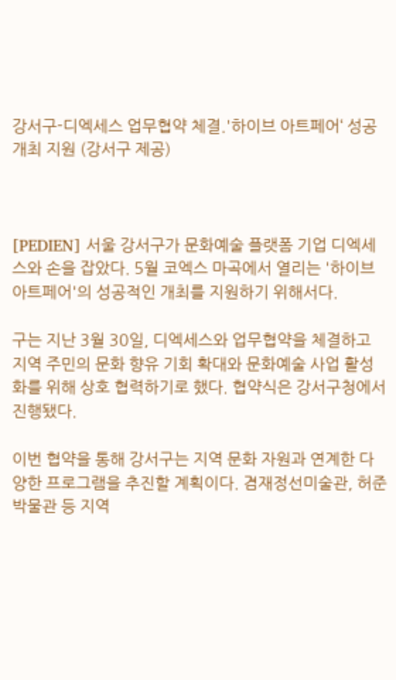강서구-디엑세스 업무협약 체결.'하이브 아트페어‘ 성공 개최 지원 (강서구 제공)



[PEDIEN] 서울 강서구가 문화예술 플랫폼 기업 디엑세스와 손을 잡았다. 5월 코엑스 마곡에서 열리는 '하이브 아트페어'의 성공적인 개최를 지원하기 위해서다.

구는 지난 3월 30일, 디엑세스와 업무협약을 체결하고 지역 주민의 문화 향유 기회 확대와 문화예술 사업 활성화를 위해 상호 협력하기로 했다. 협약식은 강서구청에서 진행됐다.

이번 협약을 통해 강서구는 지역 문화 자원과 연계한 다양한 프로그램을 추진할 계획이다. 겸재정선미술관, 허준박물관 등 지역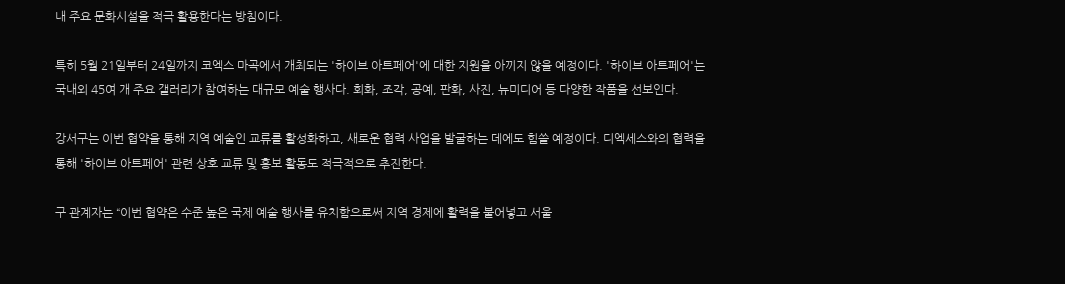내 주요 문화시설을 적극 활용한다는 방침이다.

특히 5월 21일부터 24일까지 코엑스 마곡에서 개최되는 '하이브 아트페어'에 대한 지원을 아끼지 않을 예정이다. '하이브 아트페어'는 국내외 45여 개 주요 갤러리가 참여하는 대규모 예술 행사다. 회화, 조각, 공예, 판화, 사진, 뉴미디어 등 다양한 작품을 선보인다.

강서구는 이번 협약을 통해 지역 예술인 교류를 활성화하고, 새로운 협력 사업을 발굴하는 데에도 힘쓸 예정이다. 디엑세스와의 협력을 통해 '하이브 아트페어' 관련 상호 교류 및 홍보 활동도 적극적으로 추진한다.

구 관계자는 “이번 협약은 수준 높은 국제 예술 행사를 유치함으로써 지역 경제에 활력을 불어넣고 서울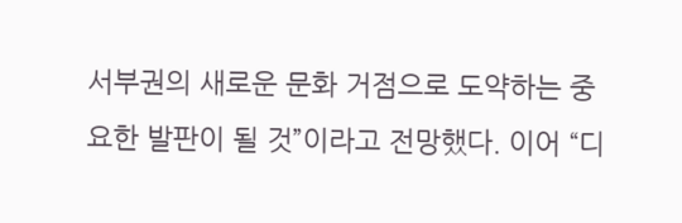서부권의 새로운 문화 거점으로 도약하는 중요한 발판이 될 것”이라고 전망했다. 이어 “디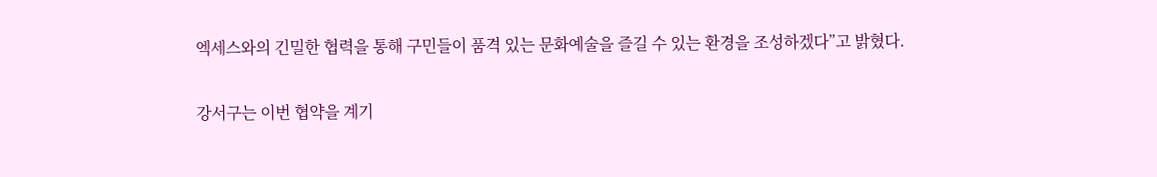엑세스와의 긴밀한 협력을 통해 구민들이 품격 있는 문화예술을 즐길 수 있는 환경을 조성하겠다”고 밝혔다.

강서구는 이번 협약을 계기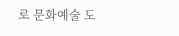로 문화예술 도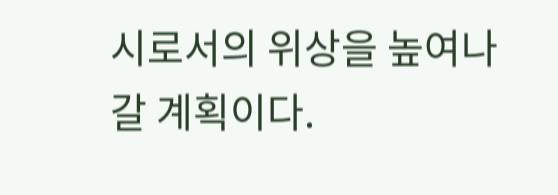시로서의 위상을 높여나갈 계획이다.